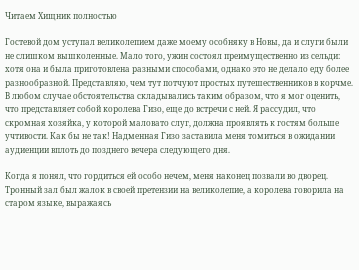Читаем Хищник полностью

Гостевой дом уступал великолепием даже моему особняку в Новы, да и слуги были не слишком вышколенные. Мало того, ужин состоял преимущественно из сельди: хотя она и была приготовлена разными способами, однако это не делало еду более разнообразной. Представляю, чем тут потчуют простых путешественников в корчме. В любом случае обстоятельства складывались таким образом, что я мог оценить, что представляет собой королева Гизо, еще до встречи с ней. Я рассудил, что скромная хозяйка, у которой маловато слуг, должна проявлять к гостям больше учтивости. Как бы не так! Надменная Гизо заставила меня томиться в ожидании аудиенции вплоть до позднего вечера следующего дня.

Когда я понял, что гордиться ей особо нечем, меня наконец позвали во дворец. Тронный зал был жалок в своей претензии на великолепие, а королева говорила на старом языке, выражаясь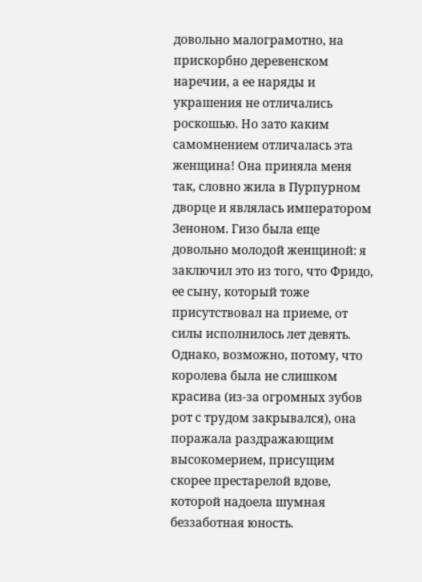довольно малограмотно, на прискорбно деревенском наречии, а ее наряды и украшения не отличались роскошью. Но зато каким самомнением отличалась эта женщина! Она приняла меня так, словно жила в Пурпурном дворце и являлась императором Зеноном. Гизо была еще довольно молодой женщиной: я заключил это из того, что Фридо, ее сыну, который тоже присутствовал на приеме, от силы исполнилось лет девять. Однако, возможно, потому, что королева была не слишком красива (из-за огромных зубов рот с трудом закрывался), она поражала раздражающим высокомерием, присущим скорее престарелой вдове, которой надоела шумная беззаботная юность.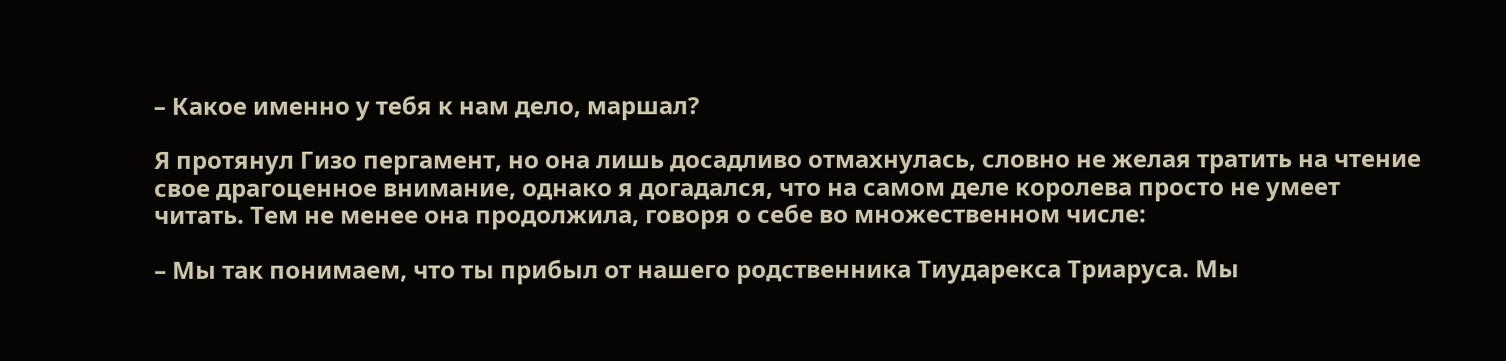– Какое именно у тебя к нам дело, маршал?

Я протянул Гизо пергамент, но она лишь досадливо отмахнулась, словно не желая тратить на чтение свое драгоценное внимание, однако я догадался, что на самом деле королева просто не умеет читать. Тем не менее она продолжила, говоря о себе во множественном числе:

– Мы так понимаем, что ты прибыл от нашего родственника Тиударекса Триаруса. Мы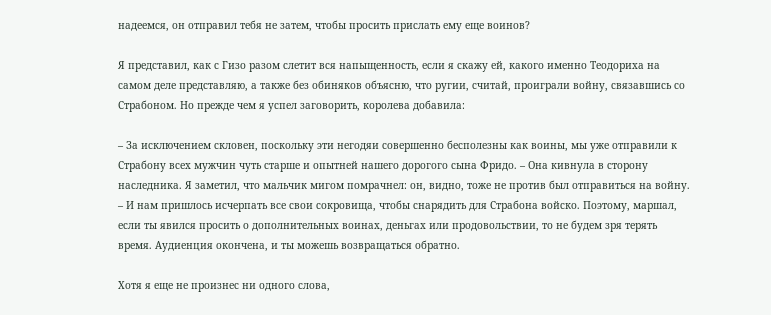надеемся, он отправил тебя не затем, чтобы просить прислать ему еще воинов?

Я представил, как с Гизо разом слетит вся напыщенность, если я скажу ей, какого именно Теодориха на самом деле представляю, а также без обиняков объясню, что ругии, считай, проиграли войну, связавшись со Страбоном. Но прежде чем я успел заговорить, королева добавила:

– За исключением скловен, поскольку эти негодяи совершенно бесполезны как воины, мы уже отправили к Страбону всех мужчин чуть старше и опытней нашего дорогого сына Фридо. – Она кивнула в сторону наследника. Я заметил, что мальчик мигом помрачнел: он, видно, тоже не против был отправиться на войну. – И нам пришлось исчерпать все свои сокровища, чтобы снарядить для Страбона войско. Поэтому, маршал, если ты явился просить о дополнительных воинах, деньгах или продовольствии, то не будем зря терять время. Аудиенция окончена, и ты можешь возвращаться обратно.

Хотя я еще не произнес ни одного слова,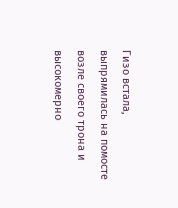Гизо встала, выпрямилась на помосте возле своего трона и высокомерно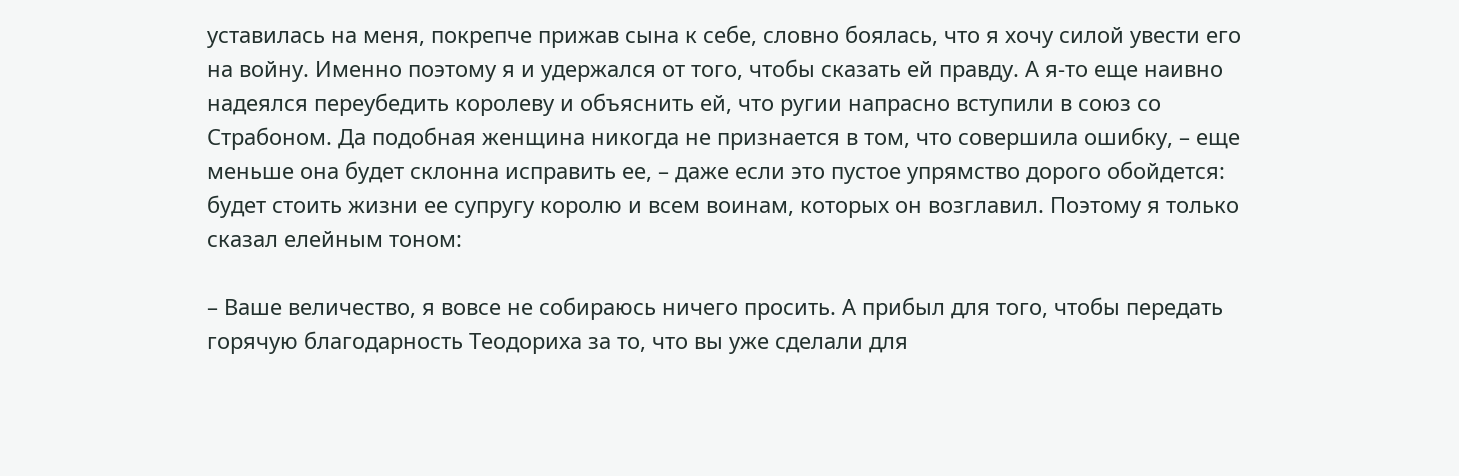уставилась на меня, покрепче прижав сына к себе, словно боялась, что я хочу силой увести его на войну. Именно поэтому я и удержался от того, чтобы сказать ей правду. А я-то еще наивно надеялся переубедить королеву и объяснить ей, что ругии напрасно вступили в союз со Страбоном. Да подобная женщина никогда не признается в том, что совершила ошибку, – еще меньше она будет склонна исправить ее, – даже если это пустое упрямство дорого обойдется: будет стоить жизни ее супругу королю и всем воинам, которых он возглавил. Поэтому я только сказал елейным тоном:

– Ваше величество, я вовсе не собираюсь ничего просить. А прибыл для того, чтобы передать горячую благодарность Теодориха за то, что вы уже сделали для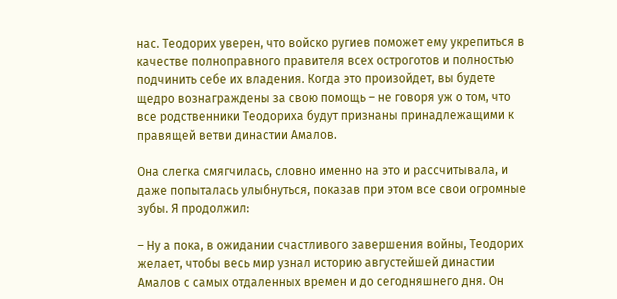нас. Теодорих уверен, что войско ругиев поможет ему укрепиться в качестве полноправного правителя всех остроготов и полностью подчинить себе их владения. Когда это произойдет, вы будете щедро вознаграждены за свою помощь – не говоря уж о том, что все родственники Теодориха будут признаны принадлежащими к правящей ветви династии Амалов.

Она слегка смягчилась, словно именно на это и рассчитывала, и даже попыталась улыбнуться, показав при этом все свои огромные зубы. Я продолжил:

– Ну а пока, в ожидании счастливого завершения войны, Теодорих желает, чтобы весь мир узнал историю августейшей династии Амалов с самых отдаленных времен и до сегодняшнего дня. Он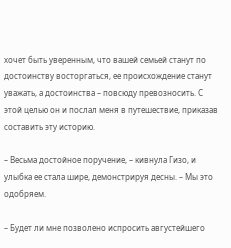хочет быть уверенным, что вашей семьей станут по достоинству восторгаться, ее происхождение станут уважать, а достоинства – повсюду превозносить. С этой целью он и послал меня в путешествие, приказав составить эту историю.

– Весьма достойное поручение, – кивнула Гизо, и улыбка ее стала шире, демонстрируя десны. – Мы это одобряем.

– Будет ли мне позволено испросить августейшего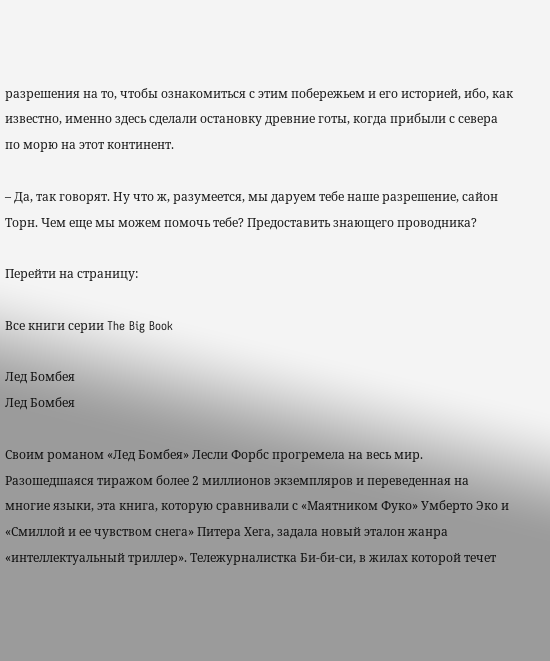разрешения на то, чтобы ознакомиться с этим побережьем и его историей, ибо, как известно, именно здесь сделали остановку древние готы, когда прибыли с севера по морю на этот континент.

– Да, так говорят. Ну что ж, разумеется, мы даруем тебе наше разрешение, сайон Торн. Чем еще мы можем помочь тебе? Предоставить знающего проводника?

Перейти на страницу:

Все книги серии The Big Book

Лед Бомбея
Лед Бомбея

Своим романом «Лед Бомбея» Лесли Форбс прогремела на весь мир. Разошедшаяся тиражом более 2 миллионов экземпляров и переведенная на многие языки, эта книга, которую сравнивали с «Маятником Фуко» Умберто Эко и «Смиллой и ее чувством снега» Питера Хега, задала новый эталон жанра «интеллектуальный триллер». Тележурналистка Би-би-си, в жилах которой течет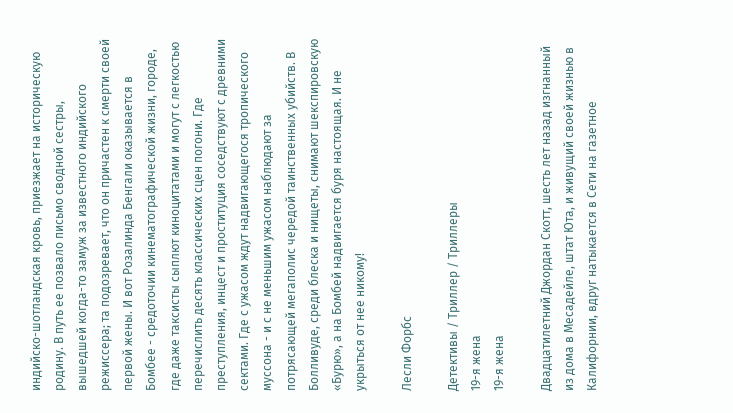индийско-шотландская кровь, приезжает на историческую родину. В путь ее позвало письмо сводной сестры, вышедшей когда-то замуж за известного индийского режиссера; та подозревает, что он причастен к смерти своей первой жены. И вот Розалинда Бенгали оказывается в Бомбее - средоточии кинематографической жизни, городе, где даже таксисты сыплют киноцитатами и могут с легкостью перечислить десять классических сцен погони. Где преступления, инцест и проституция соседствуют с древними сектами. Где с ужасом ждут надвигающегося тропического муссона - и с не меньшим ужасом наблюдают за потрясающей мегаполис чередой таинственных убийств. В Болливуде, среди блеска и нищеты, снимают шекспировскую «Бурю», а на Бомбей надвигается буря настоящая. И не укрыться от нее никому!

Лесли Форбс

Детективы / Триллер / Триллеры
19-я жена
19-я жена

Двадцатилетний Джордан Скотт, шесть лет назад изгнанный из дома в Месадейле, штат Юта, и живущий своей жизнью в Калифорнии, вдруг натыкается в Сети на газетное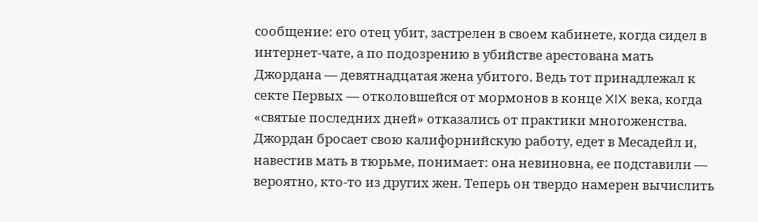сообщение: его отец убит, застрелен в своем кабинете, когда сидел в интернет-чате, а по подозрению в убийстве арестована мать Джордана — девятнадцатая жена убитого. Ведь тот принадлежал к секте Первых — отколовшейся от мормонов в конце XIX века, когда «святые последних дней» отказались от практики многоженства. Джордан бросает свою калифорнийскую работу, едет в Месадейл и, навестив мать в тюрьме, понимает: она невиновна, ее подставили — вероятно, кто-то из других жен. Теперь он твердо намерен вычислить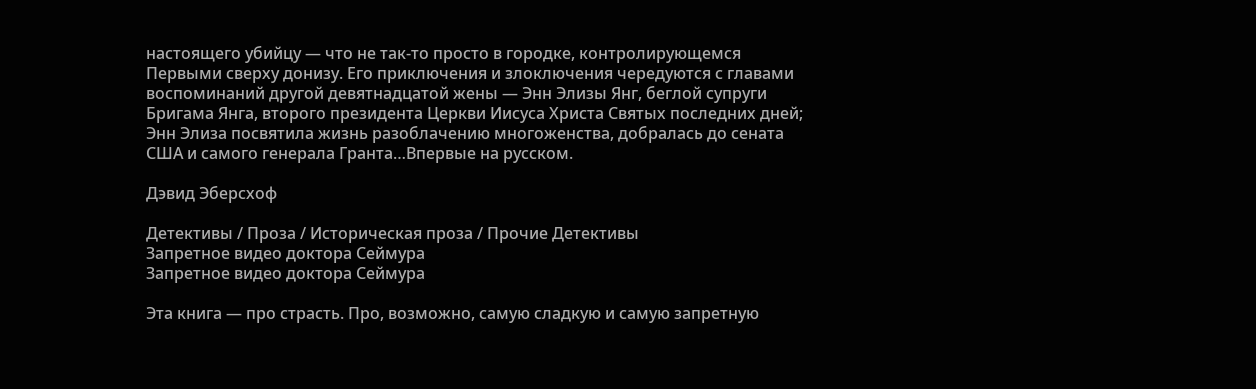настоящего убийцу — что не так-то просто в городке, контролирующемся Первыми сверху донизу. Его приключения и злоключения чередуются с главами воспоминаний другой девятнадцатой жены — Энн Элизы Янг, беглой супруги Бригама Янга, второго президента Церкви Иисуса Христа Святых последних дней; Энн Элиза посвятила жизнь разоблачению многоженства, добралась до сената США и самого генерала Гранта…Впервые на русском.

Дэвид Эберсхоф

Детективы / Проза / Историческая проза / Прочие Детективы
Запретное видео доктора Сеймура
Запретное видео доктора Сеймура

Эта книга — про страсть. Про, возможно, самую сладкую и самую запретную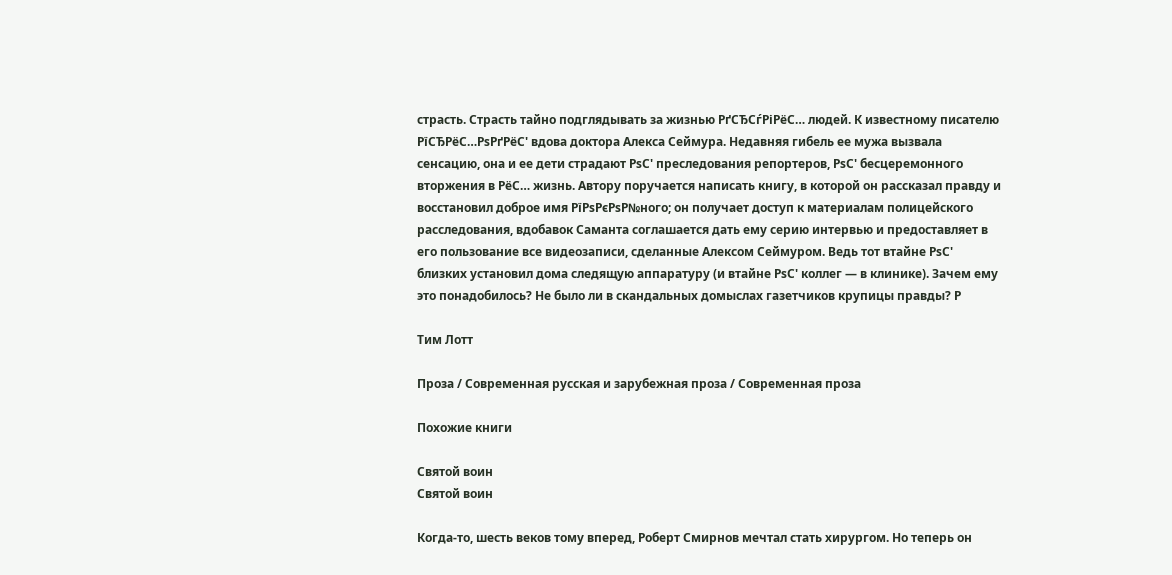страсть. Страсть тайно подглядывать за жизнью РґСЂСѓРіРёС… людей. К известному писателю РїСЂРёС…РѕРґРёС' вдова доктора Алекса Сеймура. Недавняя гибель ее мужа вызвала сенсацию, она и ее дети страдают РѕС' преследования репортеров, РѕС' бесцеремонного вторжения в РёС… жизнь. Автору поручается написать книгу, в которой он рассказал правду и восстановил доброе имя РїРѕРєРѕР№ного; он получает доступ к материалам полицейского расследования, вдобавок Саманта соглашается дать ему серию интервью и предоставляет в его пользование все видеозаписи, сделанные Алексом Сеймуром. Ведь тот втайне РѕС' близких установил дома следящую аппаратуру (и втайне РѕС' коллег — в клинике). Зачем ему это понадобилось? Не было ли в скандальных домыслах газетчиков крупицы правды? Р

Тим Лотт

Проза / Современная русская и зарубежная проза / Современная проза

Похожие книги

Святой воин
Святой воин

Когда-то, шесть веков тому вперед, Роберт Смирнов мечтал стать хирургом. Но теперь он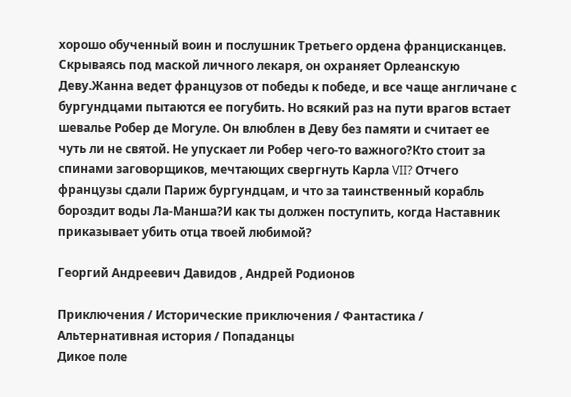хорошо обученный воин и послушник Третьего ордена францисканцев. Скрываясь под маской личного лекаря, он охраняет Орлеанскую Деву.Жанна ведет французов от победы к победе, и все чаще англичане с бургундцами пытаются ее погубить. Но всякий раз на пути врагов встает шевалье Робер де Могуле. Он влюблен в Деву без памяти и считает ее чуть ли не святой. Не упускает ли Робер чего-то важного?Кто стоит за спинами заговорщиков, мечтающих свергнуть Карла VII? Отчего французы сдали Париж бургундцам, и что за таинственный корабль бороздит воды Ла-Манша?И как ты должен поступить, когда Наставник приказывает убить отца твоей любимой?

Георгий Андреевич Давидов , Андрей Родионов

Приключения / Исторические приключения / Фантастика / Альтернативная история / Попаданцы
Дикое поле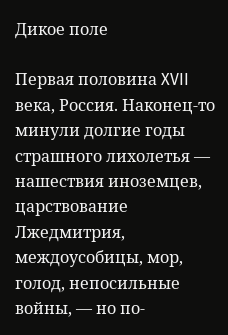Дикое поле

Первая половина XVII века, Россия. Наконец-то минули долгие годы страшного лихолетья — нашествия иноземцев, царствование Лжедмитрия, междоусобицы, мор, голод, непосильные войны, — но по-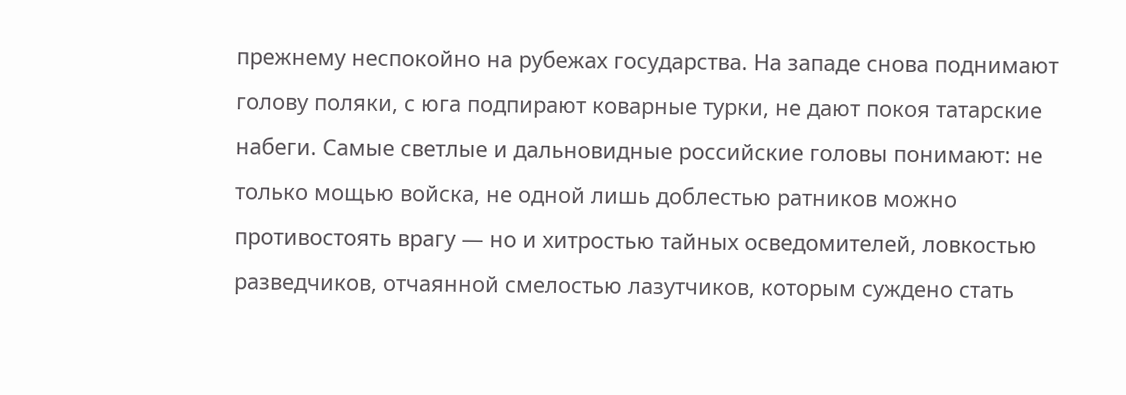прежнему неспокойно на рубежах государства. На западе снова поднимают голову поляки, с юга подпирают коварные турки, не дают покоя татарские набеги. Самые светлые и дальновидные российские головы понимают: не только мощью войска, не одной лишь доблестью ратников можно противостоять врагу — но и хитростью тайных осведомителей, ловкостью разведчиков, отчаянной смелостью лазутчиков, которым суждено стать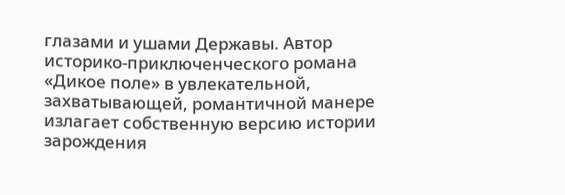глазами и ушами Державы. Автор историко-приключенческого романа «Дикое поле» в увлекательной, захватывающей, романтичной манере излагает собственную версию истории зарождения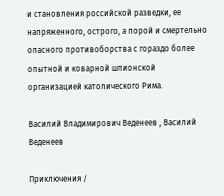и становления российской разведки, ее напряженного, острого, а порой и смертельно опасного противоборства с гораздо более опытной и коварной шпионской организацией католического Рима.

Василий Владимирович Веденеев , Василий Веденеев

Приключения /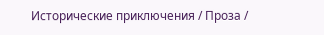Исторические приключения / Проза /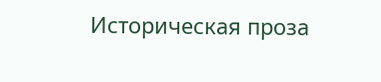Историческая проза